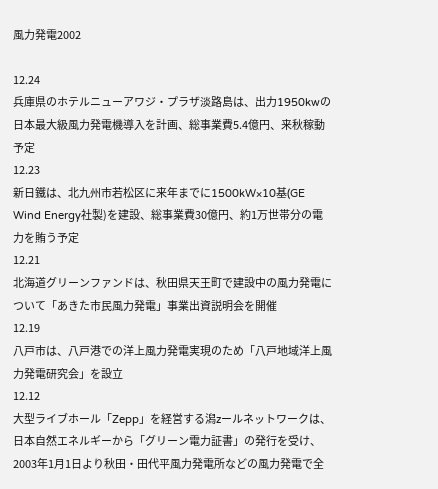風力発電2002

12.24
兵庫県のホテルニューアワジ・プラザ淡路島は、出力1950kwの日本最大級風力発電機導入を計画、総事業費5.4億円、来秋稼動予定
12.23
新日鐵は、北九州市若松区に来年までに1500kW×10基(GE Wind Energy社製)を建設、総事業費30億円、約1万世帯分の電力を賄う予定
12.21
北海道グリーンファンドは、秋田県天王町で建設中の風力発電について「あきた市民風力発電」事業出資説明会を開催
12.19
八戸市は、八戸港での洋上風力発電実現のため「八戸地域洋上風力発電研究会」を設立
12.12
大型ライブホール「Zepp」を経営する潟zールネットワークは、日本自然エネルギーから「グリーン電力証書」の発行を受け、2003年1月1日より秋田・田代平風力発電所などの風力発電で全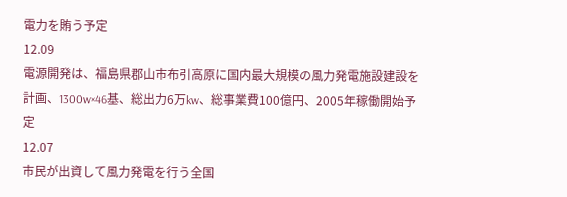電力を賄う予定
12.09
電源開発は、福島県郡山市布引高原に国内最大規模の風力発電施設建設を計画、1300w×46基、総出力6万kw、総事業費100億円、2005年稼働開始予定
12.07
市民が出資して風力発電を行う全国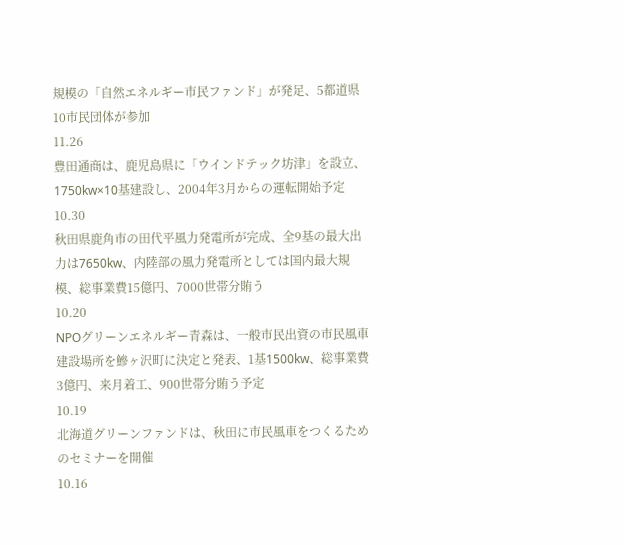規模の「自然エネルギー市民ファンド」が発足、5都道県10市民団体が参加
11.26
豊田通商は、鹿児島県に「ウインドテック坊津」を設立、1750kw×10基建設し、2004年3月からの運転開始予定
10.30
秋田県鹿角市の田代平風力発電所が完成、全9基の最大出力は7650kw、内陸部の風力発電所としては国内最大規模、総事業費15億円、7000世帯分賄う
10.20
NPOグリーンエネルギー青森は、一般市民出資の市民風車建設場所を鰺ヶ沢町に決定と発表、1基1500kw、総事業費3億円、来月着工、900世帯分賄う予定
10.19
北海道グリーンファンドは、秋田に市民風車をつくるためのセミナーを開催
10.16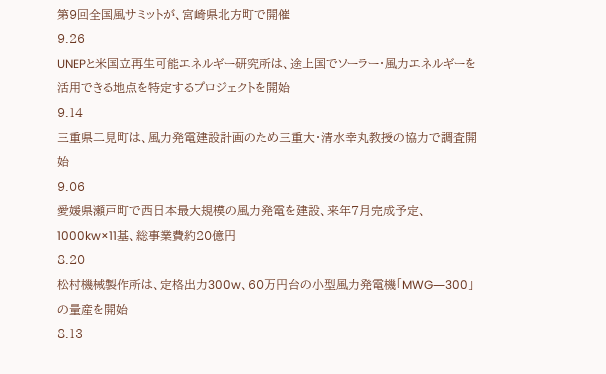第9回全国風サミットが、宮崎県北方町で開催
9.26
UNEPと米国立再生可能エネルギー研究所は、途上国でソーラー・風力エネルギーを活用できる地点を特定するプロジェクトを開始
9.14
三重県二見町は、風力発電建設計画のため三重大・清水幸丸教授の協力で調査開始
9.06
愛媛県瀬戸町で西日本最大規模の風力発電を建設、来年7月完成予定、1000kw×11基、総事業費約20億円
8.20
松村機械製作所は、定格出力300w、60万円台の小型風力発電機「MWG―300」の量産を開始
8.13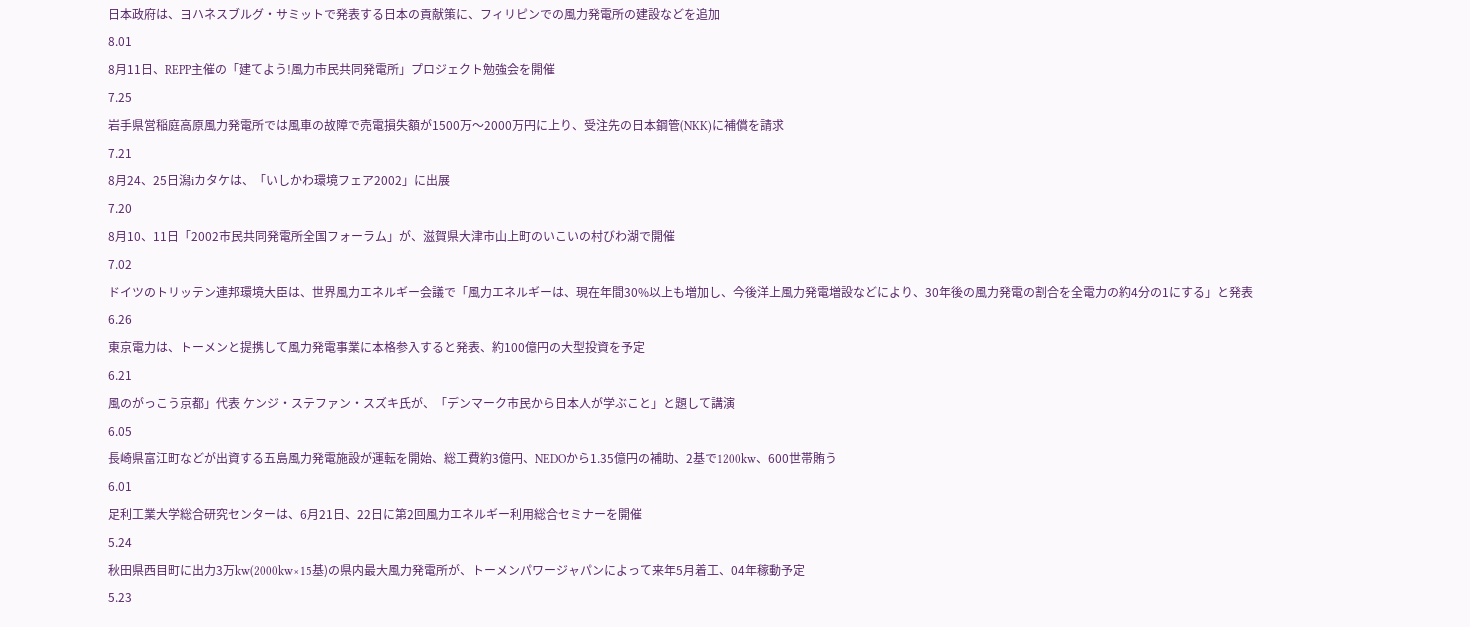日本政府は、ヨハネスブルグ・サミットで発表する日本の貢献策に、フィリピンでの風力発電所の建設などを追加
8.01
8月11日、REPP主催の「建てよう!風力市民共同発電所」プロジェクト勉強会を開催
7.25
岩手県営稲庭高原風力発電所では風車の故障で売電損失額が1500万〜2000万円に上り、受注先の日本鋼管(NKK)に補償を請求
7.21
8月24、25日潟iカタケは、「いしかわ環境フェア2002」に出展
7.20
8月10、11日「2002市民共同発電所全国フォーラム」が、滋賀県大津市山上町のいこいの村びわ湖で開催
7.02
ドイツのトリッテン連邦環境大臣は、世界風力エネルギー会議で「風力エネルギーは、現在年間30%以上も増加し、今後洋上風力発電増設などにより、30年後の風力発電の割合を全電力の約4分の1にする」と発表
6.26
東京電力は、トーメンと提携して風力発電事業に本格参入すると発表、約100億円の大型投資を予定
6.21
風のがっこう京都」代表 ケンジ・ステファン・スズキ氏が、「デンマーク市民から日本人が学ぶこと」と題して講演
6.05
長崎県富江町などが出資する五島風力発電施設が運転を開始、総工費約3億円、NEDOから1.35億円の補助、2基で1200kw、600世帯賄う
6.01
足利工業大学総合研究センターは、6月21日、22日に第2回風力エネルギー利用総合セミナーを開催
5.24
秋田県西目町に出力3万kw(2000kw×15基)の県内最大風力発電所が、トーメンパワージャパンによって来年5月着工、04年稼動予定
5.23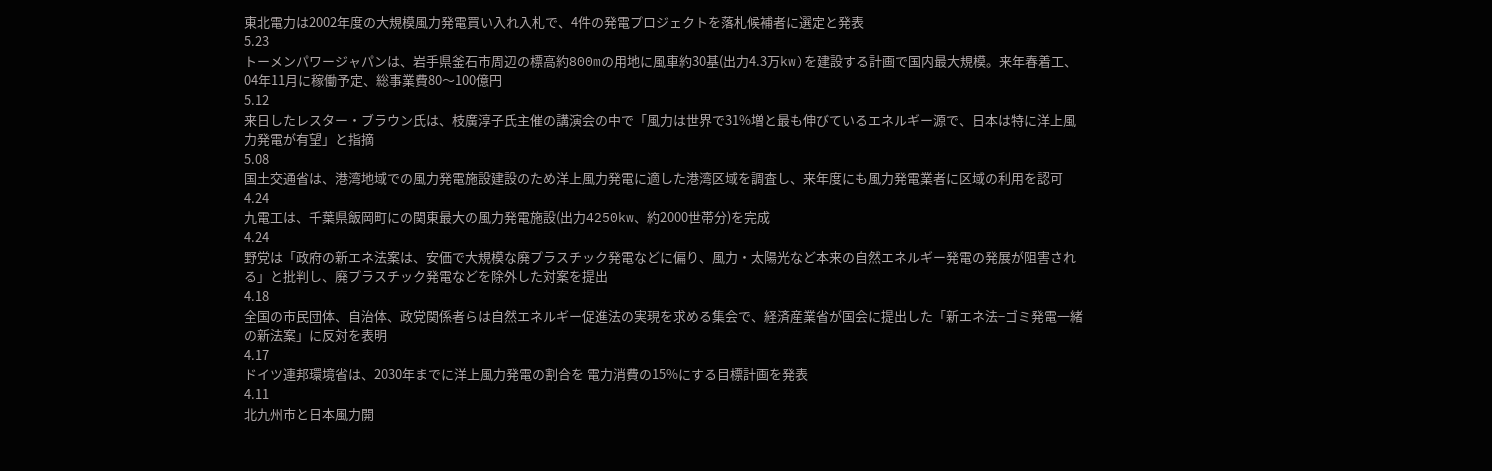東北電力は2002年度の大規模風力発電買い入れ入札で、4件の発電プロジェクトを落札候補者に選定と発表
5.23
トーメンパワージャパンは、岩手県釜石市周辺の標高約800mの用地に風車約30基(出力4.3万kw)を建設する計画で国内最大規模。来年春着工、04年11月に稼働予定、総事業費80〜100億円
5.12
来日したレスター・ブラウン氏は、枝廣淳子氏主催の講演会の中で「風力は世界で31%増と最も伸びているエネルギー源で、日本は特に洋上風力発電が有望」と指摘
5.08
国土交通省は、港湾地域での風力発電施設建設のため洋上風力発電に適した港湾区域を調査し、来年度にも風力発電業者に区域の利用を認可
4.24
九電工は、千葉県飯岡町にの関東最大の風力発電施設(出力4250kw、約2000世帯分)を完成
4.24
野党は「政府の新エネ法案は、安価で大規模な廃プラスチック発電などに偏り、風力・太陽光など本来の自然エネルギー発電の発展が阻害される」と批判し、廃プラスチック発電などを除外した対案を提出
4.18
全国の市民団体、自治体、政党関係者らは自然エネルギー促進法の実現を求める集会で、経済産業省が国会に提出した「新エネ法−ゴミ発電一緒の新法案」に反対を表明
4.17
ドイツ連邦環境省は、2030年までに洋上風力発電の割合を 電力消費の15%にする目標計画を発表
4.11
北九州市と日本風力開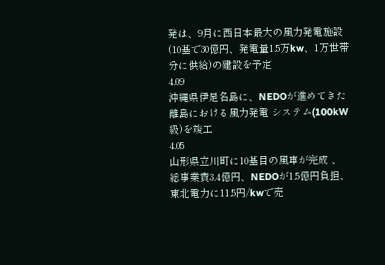発は、9月に西日本最大の風力発電施設(10基で30億円、発電量1.5万kw、1万世帯分に供給)の建設を予定
4.09
沖縄県伊是名島に、NEDOが進めてきた離島における風力発電 システム(100kW級)を竣工
4.05
山形県立川町に10基目の風車が完成 、総事業費3.4億円、NEDOが1.5億円負担、東北電力に11.5円/kwで売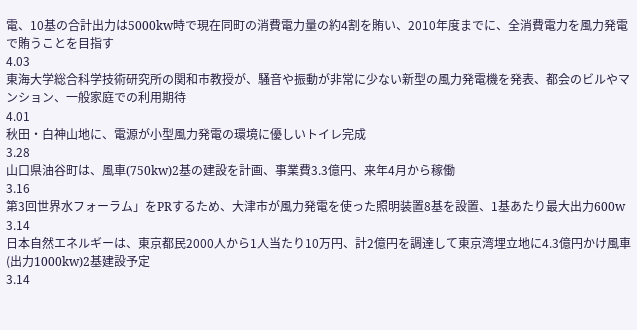電、10基の合計出力は5000kw時で現在同町の消費電力量の約4割を賄い、2010年度までに、全消費電力を風力発電で賄うことを目指す
4.03
東海大学総合科学技術研究所の関和市教授が、騒音や振動が非常に少ない新型の風力発電機を発表、都会のビルやマンション、一般家庭での利用期待
4.01
秋田・白神山地に、電源が小型風力発電の環境に優しいトイレ完成
3.28
山口県油谷町は、風車(750kw)2基の建設を計画、事業費3.3億円、来年4月から稼働
3.16
第3回世界水フォーラム」をPRするため、大津市が風力発電を使った照明装置8基を設置、1基あたり最大出力600w
3.14
日本自然エネルギーは、東京都民2000人から1人当たり10万円、計2億円を調達して東京湾埋立地に4.3億円かけ風車(出力1000kw)2基建設予定
3.14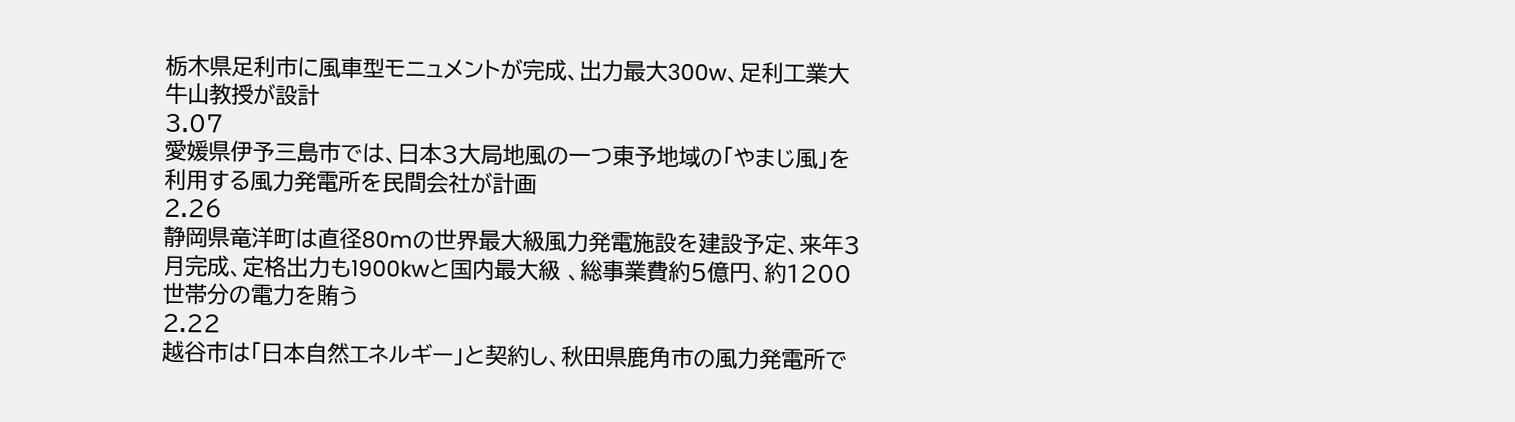栃木県足利市に風車型モニュメントが完成、出力最大300w、足利工業大 牛山教授が設計
3.07
愛媛県伊予三島市では、日本3大局地風の一つ東予地域の「やまじ風」を利用する風力発電所を民間会社が計画
2.26
静岡県竜洋町は直径80mの世界最大級風力発電施設を建設予定、来年3月完成、定格出力も1900kwと国内最大級 、総事業費約5億円、約1200世帯分の電力を賄う
2.22
越谷市は「日本自然エネルギー」と契約し、秋田県鹿角市の風力発電所で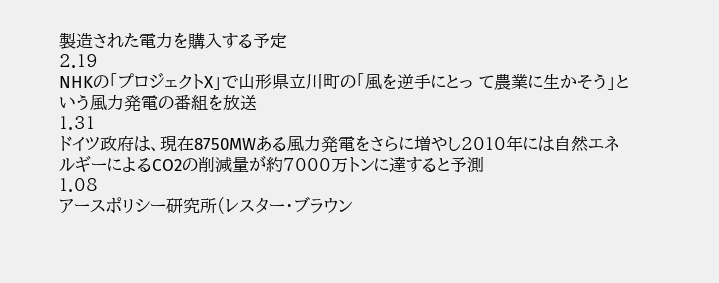製造された電力を購入する予定
2.19
NHKの「プロジェクトX」で山形県立川町の「風を逆手にとっ て農業に生かそう」という風力発電の番組を放送
1.31
ドイツ政府は、現在8750MWある風力発電をさらに増やし2010年には自然エネルギーによるCO2の削減量が約7000万トンに達すると予測
1.08
アースポリシー研究所(レスター・ブラウン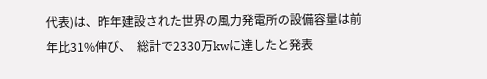代表)は、昨年建設された世界の風力発電所の設備容量は前年比31%伸び、  総計で2330万kwに達したと発表